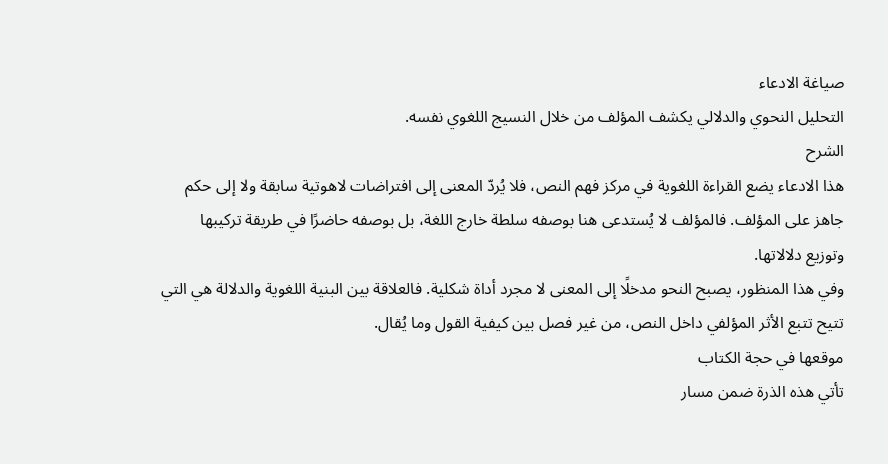صياغة الادعاء
التحليل النحوي والدلالي يكشف المؤلف من خلال النسيج اللغوي نفسه.
الشرح
هذا الادعاء يضع القراءة اللغوية في مركز فهم النص، فلا يُردّ المعنى إلى افتراضات لاهوتية سابقة ولا إلى حكم جاهز على المؤلف. فالمؤلف لا يُستدعى هنا بوصفه سلطة خارج اللغة، بل بوصفه حاضرًا في طريقة تركيبها وتوزيع دلالاتها.
وفي هذا المنظور، يصبح النحو مدخلًا إلى المعنى لا مجرد أداة شكلية. فالعلاقة بين البنية اللغوية والدلالة هي التي تتيح تتبع الأثر المؤلفي داخل النص، من غير فصل بين كيفية القول وما يُقال.
موقعها في حجة الكتاب
تأتي هذه الذرة ضمن مسار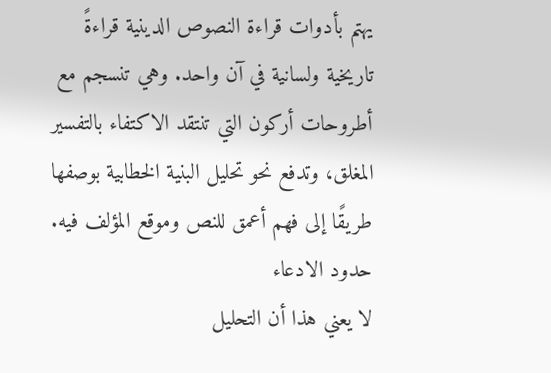يهتم بأدوات قراءة النصوص الدينية قراءةً تاريخية ولسانية في آن واحد. وهي تنسجم مع أطروحات أركون التي تنتقد الاكتفاء بالتفسير المغلق، وتدفع نحو تحليل البنية الخطابية بوصفها طريقًا إلى فهم أعمق للنص وموقع المؤلف فيه.
حدود الادعاء
لا يعني هذا أن التحليل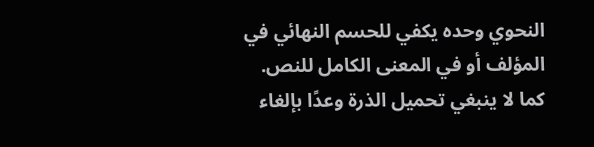النحوي وحده يكفي للحسم النهائي في المؤلف أو في المعنى الكامل للنص. كما لا ينبغي تحميل الذرة وعدًا بإلغاء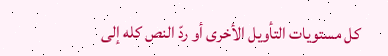كل مستويات التأويل الأخرى أو ردّ النص كله إلى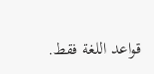قواعد اللغة فقط.